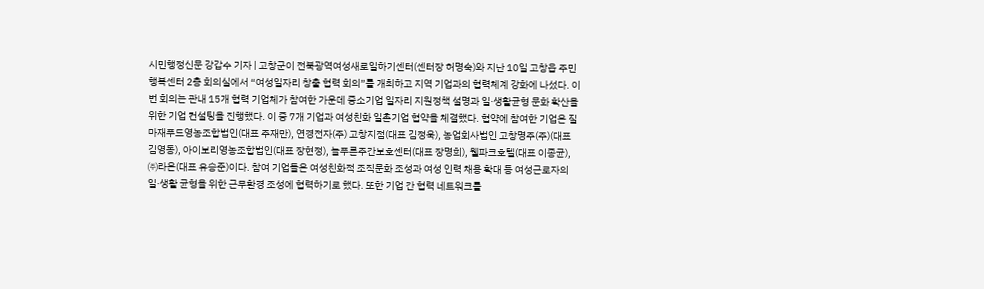시민행정신문 강갑수 기자 | 고창군이 전북광역여성새로일하기센터(센터장 허명숙)와 지난 10일 고창읍 주민행복센터 2층 회의실에서 “여성일자리 창출 협력 회의”를 개최하고 지역 기업과의 협력체계 강화에 나섰다. 이번 회의는 관내 15개 협력 기업체가 참여한 가운데 중소기업 일자리 지원정책 설명과 일·생활균형 문화 확산을 위한 기업 컨설팅을 진행했다. 이 중 7개 기업과 여성친화 일촌기업 협약을 체결했다. 협약에 참여한 기업은 질마재푸드영농조합법인(대표 주재만), 연경전자(주) 고창지점(대표 김정욱), 농업회사법인 고창명주(주)(대표 김영동), 아이보리영농조합법인(대표 장현정), 늘푸른주간보호센터(대표 장명희), 웰파크호텔(대표 이종균), ㈜라온(대표 유승준)이다. 참여 기업들은 여성친화적 조직문화 조성과 여성 인력 채용 확대 등 여성근로자의 일·생활 균형을 위한 근무환경 조성에 협력하기로 했다. 또한 기업 간 협력 네트워크를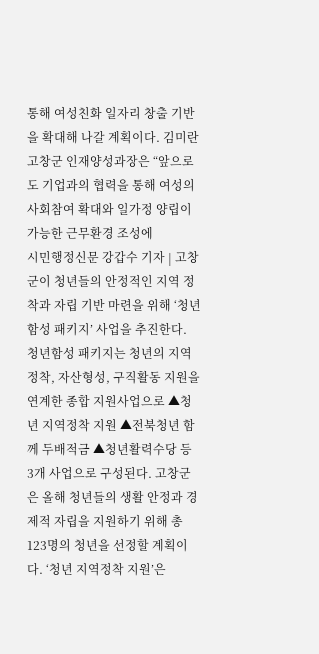통해 여성친화 일자리 창출 기반을 확대해 나갈 계획이다. 김미란 고창군 인재양성과장은 “앞으로도 기업과의 협력을 통해 여성의 사회참여 확대와 일가정 양립이 가능한 근무환경 조성에
시민행정신문 강갑수 기자 | 고창군이 청년들의 안정적인 지역 정착과 자립 기반 마련을 위해 ‘청년함성 패키지’ 사업을 추진한다. 청년함성 패키지는 청년의 지역정착, 자산형성, 구직활동 지원을 연계한 종합 지원사업으로 ▲청년 지역정착 지원 ▲전북청년 함께 두배적금 ▲청년활력수당 등 3개 사업으로 구성된다. 고창군은 올해 청년들의 생활 안정과 경제적 자립을 지원하기 위해 총 123명의 청년을 선정할 계획이다. ‘청년 지역정착 지원’은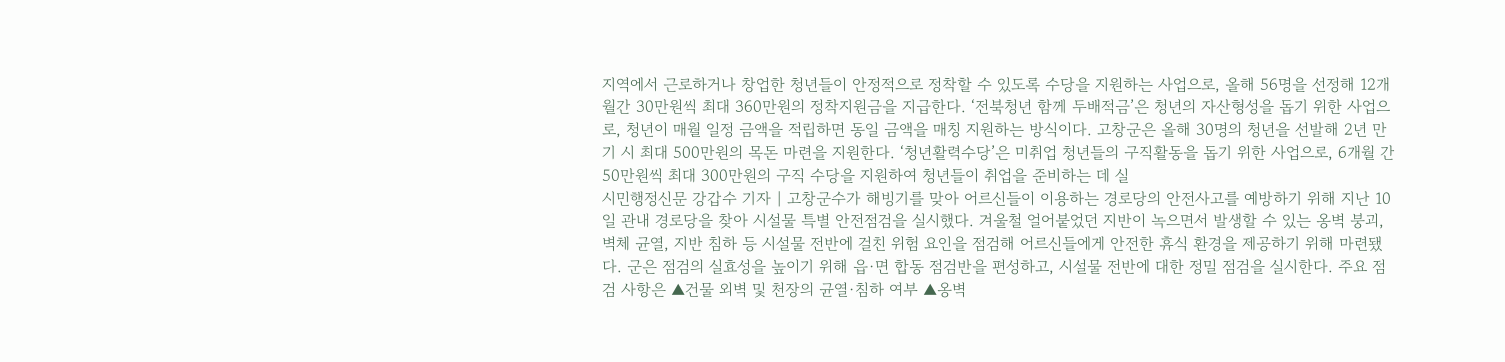지역에서 근로하거나 창업한 청년들이 안정적으로 정착할 수 있도록 수당을 지원하는 사업으로, 올해 56명을 선정해 12개월간 30만원씩 최대 360만원의 정착지원금을 지급한다. ‘전북청년 함께 두배적금’은 청년의 자산형성을 돕기 위한 사업으로, 청년이 매월 일정 금액을 적립하면 동일 금액을 매칭 지원하는 방식이다. 고창군은 올해 30명의 청년을 선발해 2년 만기 시 최대 500만원의 목돈 마련을 지원한다. ‘청년활력수당’은 미취업 청년들의 구직활동을 돕기 위한 사업으로, 6개월 간 50만원씩 최대 300만원의 구직 수당을 지원하여 청년들이 취업을 준비하는 데 실
시민행정신문 강갑수 기자 | 고창군수가 해빙기를 맞아 어르신들이 이용하는 경로당의 안전사고를 예방하기 위해 지난 10일 관내 경로당을 찾아 시설물 특별 안전점검을 실시했다. 겨울철 얼어붙었던 지반이 녹으면서 발생할 수 있는 옹벽 붕괴, 벽체 균열, 지반 침하 등 시설물 전반에 걸친 위험 요인을 점검해 어르신들에게 안전한 휴식 환경을 제공하기 위해 마련됐다. 군은 점검의 실효성을 높이기 위해 읍·면 합동 점검반을 편성하고, 시설물 전반에 대한 정밀 점검을 실시한다. 주요 점검 사항은 ▲건물 외벽 및 천장의 균열·침하 여부 ▲옹벽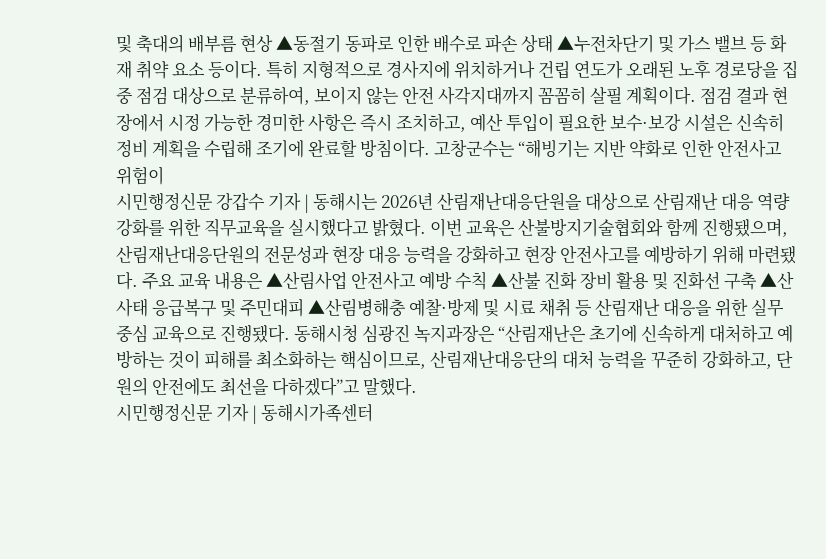및 축대의 배부름 현상 ▲동절기 동파로 인한 배수로 파손 상태 ▲누전차단기 및 가스 밸브 등 화재 취약 요소 등이다. 특히 지형적으로 경사지에 위치하거나 건립 연도가 오래된 노후 경로당을 집중 점검 대상으로 분류하여, 보이지 않는 안전 사각지대까지 꼼꼼히 살필 계획이다. 점검 결과 현장에서 시정 가능한 경미한 사항은 즉시 조치하고, 예산 투입이 필요한 보수·보강 시설은 신속히 정비 계획을 수립해 조기에 완료할 방침이다. 고창군수는 “해빙기는 지반 약화로 인한 안전사고 위험이
시민행정신문 강갑수 기자 | 동해시는 2026년 산림재난대응단원을 대상으로 산림재난 대응 역량 강화를 위한 직무교육을 실시했다고 밝혔다. 이번 교육은 산불방지기술협회와 함께 진행됐으며, 산림재난대응단원의 전문성과 현장 대응 능력을 강화하고 현장 안전사고를 예방하기 위해 마련됐다. 주요 교육 내용은 ▲산림사업 안전사고 예방 수칙 ▲산불 진화 장비 활용 및 진화선 구축 ▲산사태 응급복구 및 주민대피 ▲산림병해충 예찰·방제 및 시료 채취 등 산림재난 대응을 위한 실무 중심 교육으로 진행됐다. 동해시청 심광진 녹지과장은 “산림재난은 초기에 신속하게 대처하고 예방하는 것이 피해를 최소화하는 핵심이므로, 산림재난대응단의 대처 능력을 꾸준히 강화하고, 단원의 안전에도 최선을 다하겠다”고 말했다.
시민행정신문 기자 | 동해시가족센터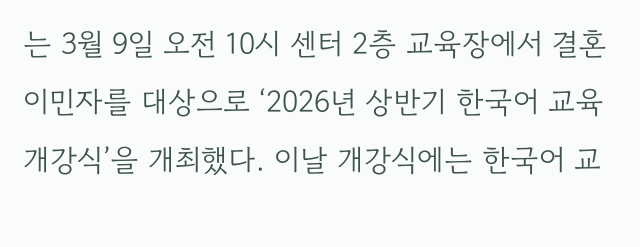는 3월 9일 오전 10시 센터 2층 교육장에서 결혼이민자를 대상으로 ‘2026년 상반기 한국어 교육 개강식’을 개최했다. 이날 개강식에는 한국어 교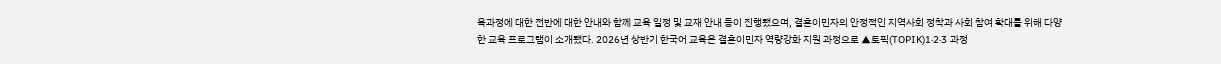육과정에 대한 전반에 대한 안내와 함께 교육 일정 및 교재 안내 등이 진행됐으며, 결혼이민자의 안정적인 지역사회 정착과 사회 참여 확대를 위해 다양한 교육 프로그램이 소개됐다. 2026년 상반기 한국어 교육은 결혼이민자 역량강화 지원 과정으로 ▲토픽(TOPIK)1·2·3 과정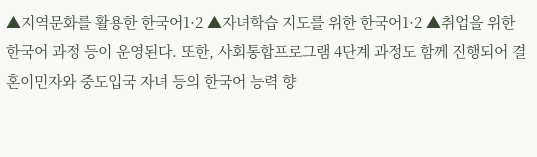▲지역문화를 활용한 한국어1·2 ▲자녀학습 지도를 위한 한국어1·2 ▲취업을 위한 한국어 과정 등이 운영된다. 또한, 사회통합프로그램 4단계 과정도 함께 진행되어 결혼이민자와 중도입국 자녀 등의 한국어 능력 향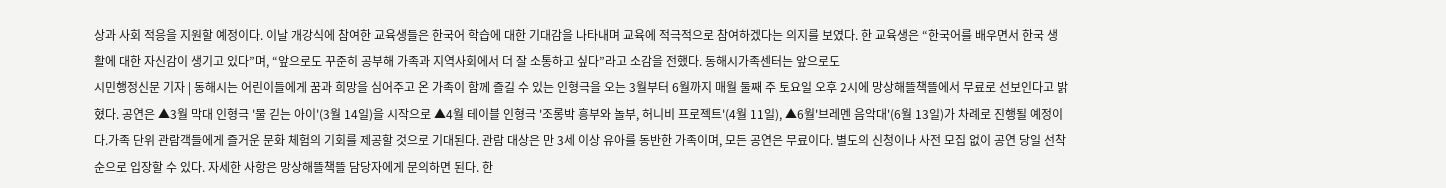상과 사회 적응을 지원할 예정이다. 이날 개강식에 참여한 교육생들은 한국어 학습에 대한 기대감을 나타내며 교육에 적극적으로 참여하겠다는 의지를 보였다. 한 교육생은 “한국어를 배우면서 한국 생활에 대한 자신감이 생기고 있다”며, “앞으로도 꾸준히 공부해 가족과 지역사회에서 더 잘 소통하고 싶다”라고 소감을 전했다. 동해시가족센터는 앞으로도
시민행정신문 기자 | 동해시는 어린이들에게 꿈과 희망을 심어주고 온 가족이 함께 즐길 수 있는 인형극을 오는 3월부터 6월까지 매월 둘째 주 토요일 오후 2시에 망상해뜰책뜰에서 무료로 선보인다고 밝혔다. 공연은 ▲3월 막대 인형극 '물 긷는 아이'(3월 14일)을 시작으로 ▲4월 테이블 인형극 '조롱박 흥부와 놀부, 허니비 프로젝트'(4월 11일), ▲6월'브레멘 음악대'(6월 13일)가 차례로 진행될 예정이다.가족 단위 관람객들에게 즐거운 문화 체험의 기회를 제공할 것으로 기대된다. 관람 대상은 만 3세 이상 유아를 동반한 가족이며, 모든 공연은 무료이다. 별도의 신청이나 사전 모집 없이 공연 당일 선착순으로 입장할 수 있다. 자세한 사항은 망상해뜰책뜰 담당자에게 문의하면 된다. 한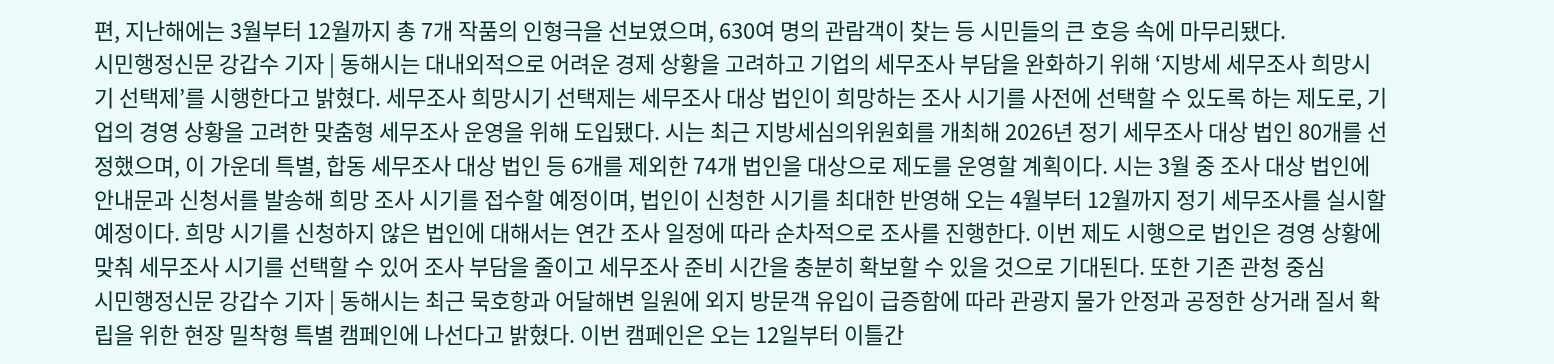편, 지난해에는 3월부터 12월까지 총 7개 작품의 인형극을 선보였으며, 630여 명의 관람객이 찾는 등 시민들의 큰 호응 속에 마무리됐다.
시민행정신문 강갑수 기자 | 동해시는 대내외적으로 어려운 경제 상황을 고려하고 기업의 세무조사 부담을 완화하기 위해 ‘지방세 세무조사 희망시기 선택제’를 시행한다고 밝혔다. 세무조사 희망시기 선택제는 세무조사 대상 법인이 희망하는 조사 시기를 사전에 선택할 수 있도록 하는 제도로, 기업의 경영 상황을 고려한 맞춤형 세무조사 운영을 위해 도입됐다. 시는 최근 지방세심의위원회를 개최해 2026년 정기 세무조사 대상 법인 80개를 선정했으며, 이 가운데 특별, 합동 세무조사 대상 법인 등 6개를 제외한 74개 법인을 대상으로 제도를 운영할 계획이다. 시는 3월 중 조사 대상 법인에 안내문과 신청서를 발송해 희망 조사 시기를 접수할 예정이며, 법인이 신청한 시기를 최대한 반영해 오는 4월부터 12월까지 정기 세무조사를 실시할 예정이다. 희망 시기를 신청하지 않은 법인에 대해서는 연간 조사 일정에 따라 순차적으로 조사를 진행한다. 이번 제도 시행으로 법인은 경영 상황에 맞춰 세무조사 시기를 선택할 수 있어 조사 부담을 줄이고 세무조사 준비 시간을 충분히 확보할 수 있을 것으로 기대된다. 또한 기존 관청 중심
시민행정신문 강갑수 기자 | 동해시는 최근 묵호항과 어달해변 일원에 외지 방문객 유입이 급증함에 따라 관광지 물가 안정과 공정한 상거래 질서 확립을 위한 현장 밀착형 특별 캠페인에 나선다고 밝혔다. 이번 캠페인은 오는 12일부터 이틀간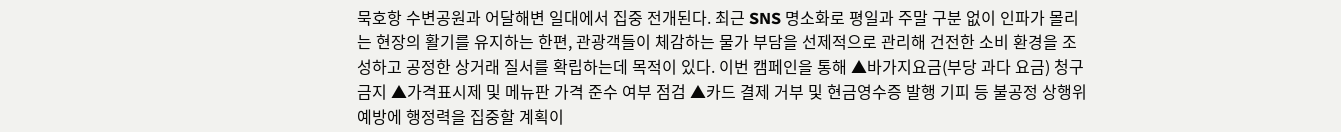묵호항 수변공원과 어달해변 일대에서 집중 전개된다. 최근 SNS 명소화로 평일과 주말 구분 없이 인파가 몰리는 현장의 활기를 유지하는 한편, 관광객들이 체감하는 물가 부담을 선제적으로 관리해 건전한 소비 환경을 조성하고 공정한 상거래 질서를 확립하는데 목적이 있다. 이번 캠페인을 통해 ▲바가지요금(부당 과다 요금) 청구 금지 ▲가격표시제 및 메뉴판 가격 준수 여부 점검 ▲카드 결제 거부 및 현금영수증 발행 기피 등 불공정 상행위 예방에 행정력을 집중할 계획이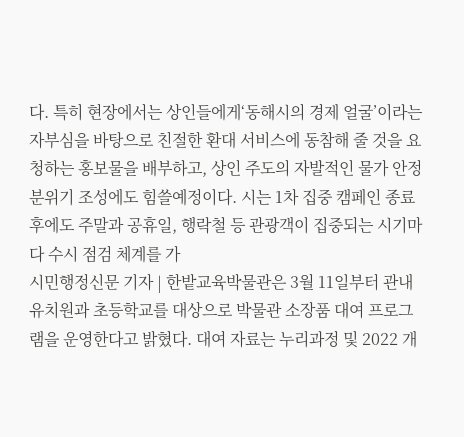다. 특히 현장에서는 상인들에게‘동해시의 경제 얼굴’이라는 자부심을 바탕으로 친절한 환대 서비스에 동참해 줄 것을 요청하는 홍보물을 배부하고, 상인 주도의 자발적인 물가 안정 분위기 조성에도 힘쓸예정이다. 시는 1차 집중 캠페인 종료 후에도 주말과 공휴일, 행락철 등 관광객이 집중되는 시기마다 수시 점검 체계를 가
시민행정신문 기자 | 한밭교육박물관은 3월 11일부터 관내 유치원과 초등학교를 대상으로 박물관 소장품 대여 프로그램을 운영한다고 밝혔다. 대여 자료는 누리과정 및 2022 개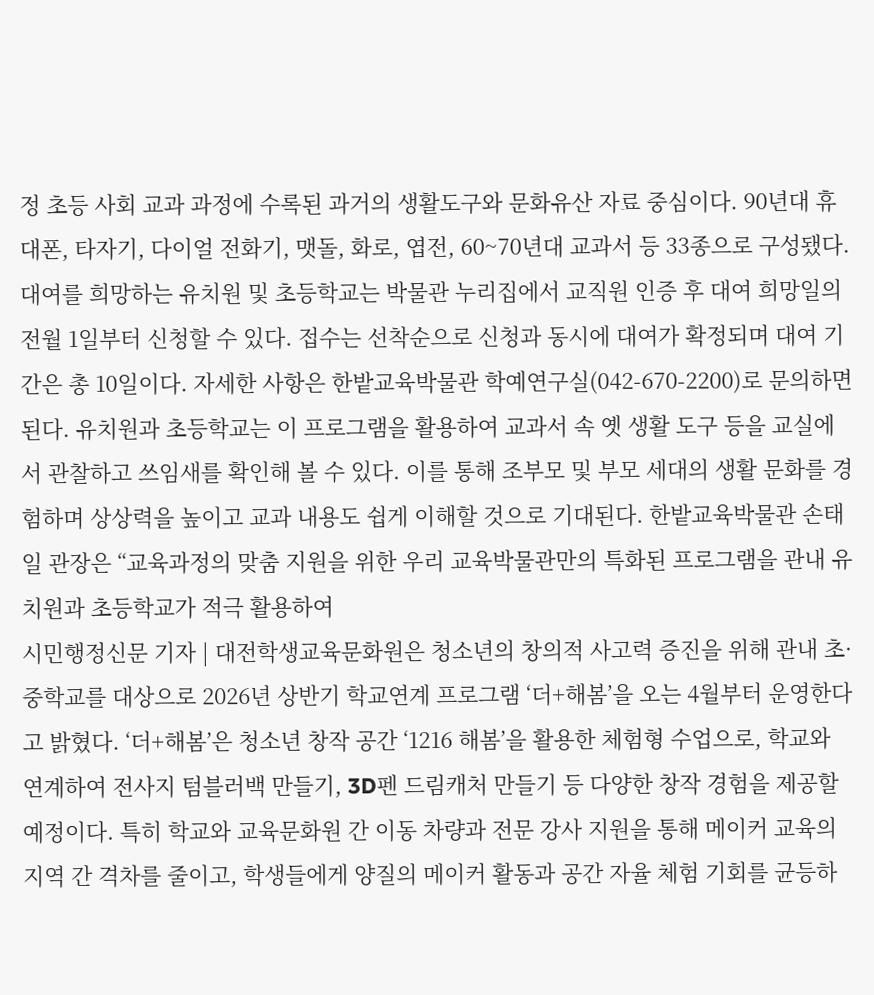정 초등 사회 교과 과정에 수록된 과거의 생활도구와 문화유산 자료 중심이다. 90년대 휴대폰, 타자기, 다이얼 전화기, 맷돌, 화로, 엽전, 60~70년대 교과서 등 33종으로 구성됐다. 대여를 희망하는 유치원 및 초등학교는 박물관 누리집에서 교직원 인증 후 대여 희망일의 전월 1일부터 신청할 수 있다. 접수는 선착순으로 신청과 동시에 대여가 확정되며 대여 기간은 총 10일이다. 자세한 사항은 한밭교육박물관 학예연구실(042-670-2200)로 문의하면 된다. 유치원과 초등학교는 이 프로그램을 활용하여 교과서 속 옛 생활 도구 등을 교실에서 관찰하고 쓰임새를 확인해 볼 수 있다. 이를 통해 조부모 및 부모 세대의 생활 문화를 경험하며 상상력을 높이고 교과 내용도 쉽게 이해할 것으로 기대된다. 한밭교육박물관 손태일 관장은 “교육과정의 맞춤 지원을 위한 우리 교육박물관만의 특화된 프로그램을 관내 유치원과 초등학교가 적극 활용하여
시민행정신문 기자 | 대전학생교육문화원은 청소년의 창의적 사고력 증진을 위해 관내 초·중학교를 대상으로 2026년 상반기 학교연계 프로그램 ‘더+해봄’을 오는 4월부터 운영한다고 밝혔다. ‘더+해봄’은 청소년 창작 공간 ‘1216 해봄’을 활용한 체험형 수업으로, 학교와 연계하여 전사지 텀블러백 만들기, 3D펜 드림캐처 만들기 등 다양한 창작 경험을 제공할 예정이다. 특히 학교와 교육문화원 간 이동 차량과 전문 강사 지원을 통해 메이커 교육의 지역 간 격차를 줄이고, 학생들에게 양질의 메이커 활동과 공간 자율 체험 기회를 균등하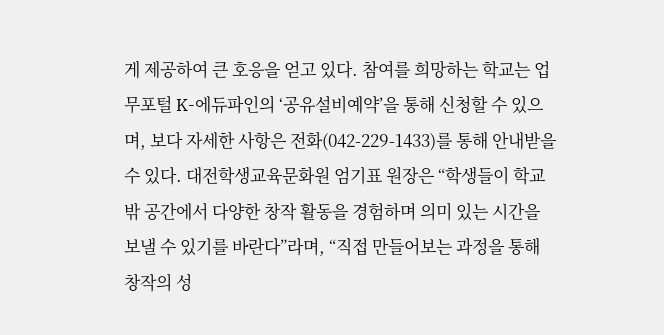게 제공하여 큰 호응을 얻고 있다. 참여를 희망하는 학교는 업무포털 K-에듀파인의 ‘공유설비예약’을 통해 신청할 수 있으며, 보다 자세한 사항은 전화(042-229-1433)를 통해 안내받을 수 있다. 대전학생교육문화원 엄기표 원장은 “학생들이 학교 밖 공간에서 다양한 창작 활동을 경험하며 의미 있는 시간을 보낼 수 있기를 바란다”라며, “직접 만들어보는 과정을 통해 창작의 성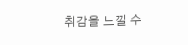취감을 느낄 수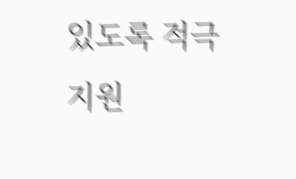있도록 적극 지원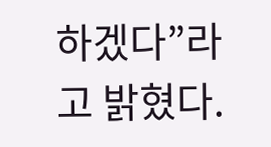하겠다”라고 밝혔다.